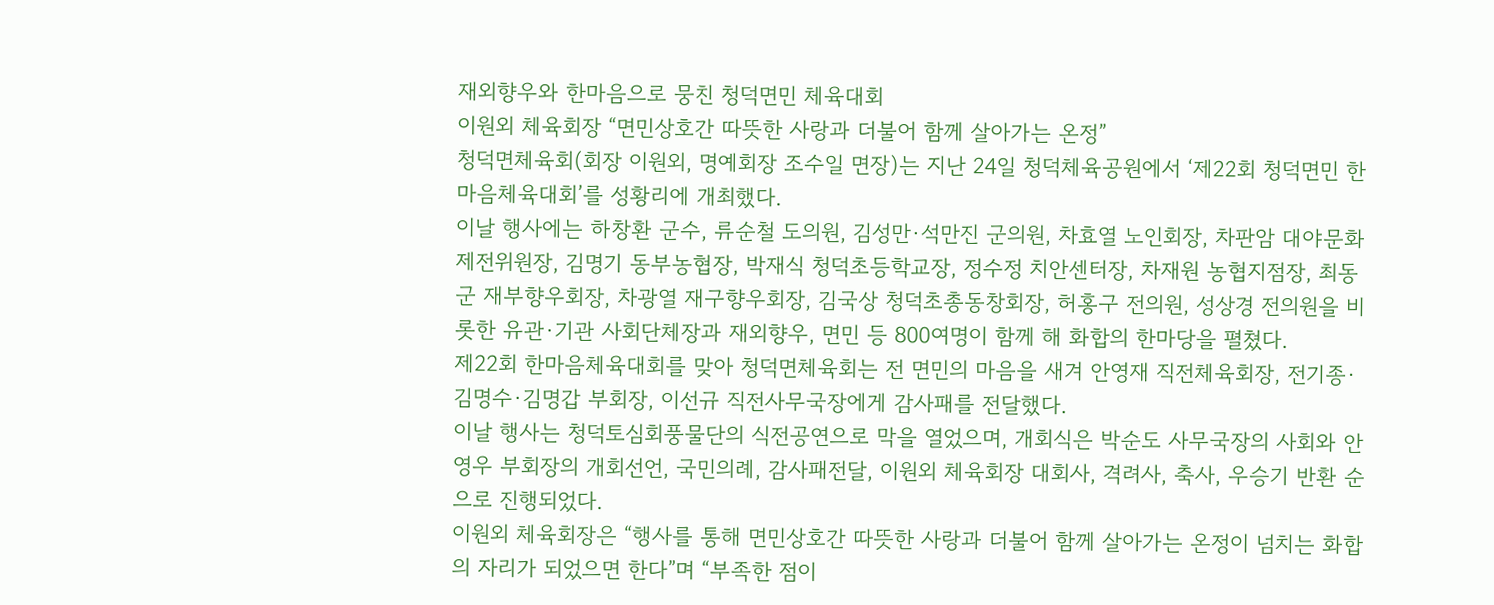재외향우와 한마음으로 뭉친 청덕면민 체육대회
이원외 체육회장 “면민상호간 따뜻한 사랑과 더불어 함께 살아가는 온정”
청덕면체육회(회장 이원외, 명예회장 조수일 면장)는 지난 24일 청덕체육공원에서 ‘제22회 청덕면민 한마음체육대회’를 성황리에 개최했다.
이날 행사에는 하창환 군수, 류순철 도의원, 김성만·석만진 군의원, 차효열 노인회장, 차판암 대야문화제전위원장, 김명기 동부농협장, 박재식 청덕초등학교장, 정수정 치안센터장, 차재원 농협지점장, 최동군 재부향우회장, 차광열 재구향우회장, 김국상 청덕초총동창회장, 허홍구 전의원, 성상경 전의원을 비롯한 유관·기관 사회단체장과 재외향우, 면민 등 800여명이 함께 해 화합의 한마당을 펼쳤다.
제22회 한마음체육대회를 맞아 청덕면체육회는 전 면민의 마음을 새겨 안영재 직전체육회장, 전기종·김명수·김명갑 부회장, 이선규 직전사무국장에게 감사패를 전달했다.
이날 행사는 청덕토심회풍물단의 식전공연으로 막을 열었으며, 개회식은 박순도 사무국장의 사회와 안영우 부회장의 개회선언, 국민의례, 감사패전달, 이원외 체육회장 대회사, 격려사, 축사, 우승기 반환 순으로 진행되었다.
이원외 체육회장은 “행사를 통해 면민상호간 따뜻한 사랑과 더불어 함께 살아가는 온정이 넘치는 화합의 자리가 되었으면 한다”며 “부족한 점이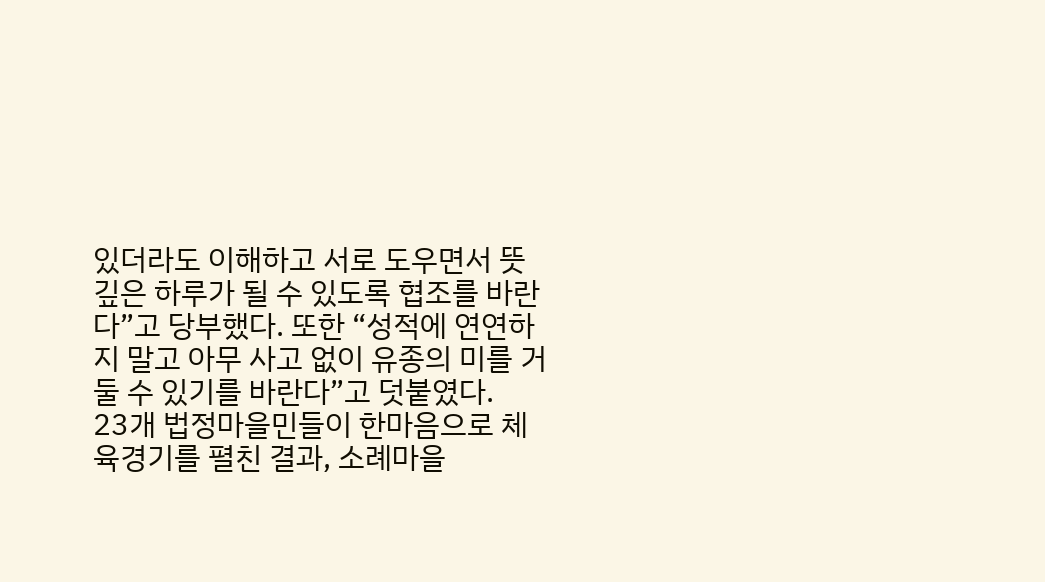있더라도 이해하고 서로 도우면서 뜻깊은 하루가 될 수 있도록 협조를 바란다”고 당부했다. 또한 “성적에 연연하지 말고 아무 사고 없이 유종의 미를 거둘 수 있기를 바란다”고 덧붙였다.
23개 법정마을민들이 한마음으로 체육경기를 펼친 결과, 소례마을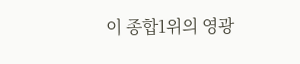이 종합1위의 영광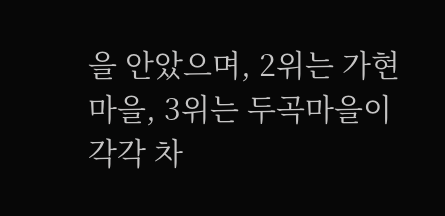을 안았으며, 2위는 가현마을, 3위는 두곡마을이 각각 차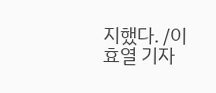지했다. /이효열 기자